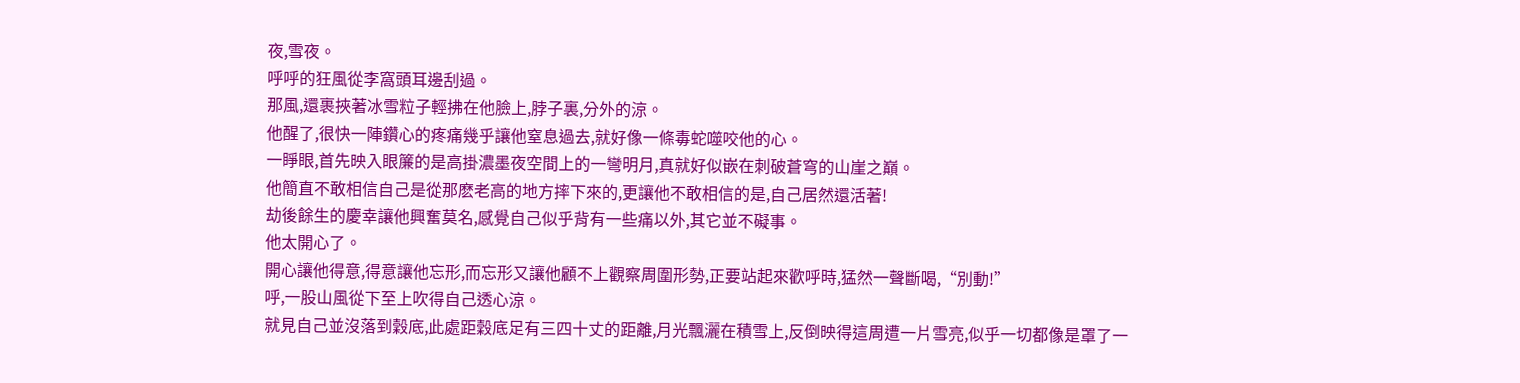夜,雪夜。
呼呼的狂風從李窩頭耳邊刮過。
那風,還裹挾著冰雪粒子輕拂在他臉上,脖子裏,分外的涼。
他醒了,很快一陣鑽心的疼痛幾乎讓他窒息過去,就好像一條毒蛇噬咬他的心。
一睜眼,首先映入眼簾的是高掛濃墨夜空間上的一彎明月,真就好似嵌在刺破蒼穹的山崖之巔。
他簡直不敢相信自己是從那麽老高的地方摔下來的,更讓他不敢相信的是,自己居然還活著!
劫後餘生的慶幸讓他興奮莫名,感覺自己似乎背有一些痛以外,其它並不礙事。
他太開心了。
開心讓他得意,得意讓他忘形,而忘形又讓他顧不上觀察周圍形勢,正要站起來歡呼時,猛然一聲斷喝,“別動!”
呼,一股山風從下至上吹得自己透心涼。
就見自己並沒落到穀底,此處距穀底足有三四十丈的距離,月光飄灑在積雪上,反倒映得這周遭一片雪亮,似乎一切都像是罩了一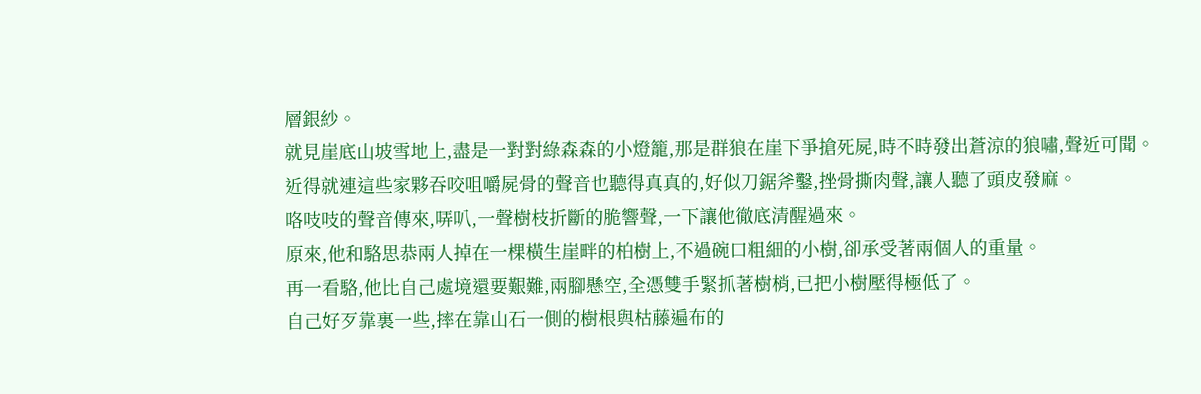層銀紗。
就見崖底山坡雪地上,盡是一對對綠森森的小燈籠,那是群狼在崖下爭搶死屍,時不時發出蒼涼的狼嘯,聲近可聞。
近得就連這些家夥吞咬咀嚼屍骨的聲音也聽得真真的,好似刀鋸斧鑿,挫骨撕肉聲,讓人聽了頭皮發麻。
咯吱吱的聲音傳來,哢叭,一聲樹枝折斷的脆響聲,一下讓他徹底清醒過來。
原來,他和駱思恭兩人掉在一棵橫生崖畔的柏樹上,不過碗口粗細的小樹,卻承受著兩個人的重量。
再一看駱,他比自己處境還要艱難,兩腳懸空,全憑雙手緊抓著樹梢,已把小樹壓得極低了。
自己好歹靠裏一些,摔在靠山石一側的樹根與枯藤遍布的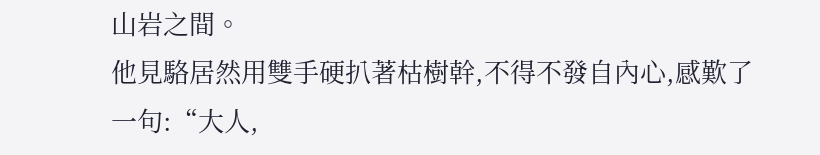山岩之間。
他見駱居然用雙手硬扒著枯樹幹,不得不發自內心,感歎了一句:“大人,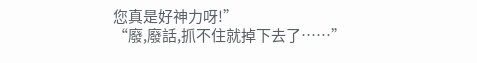您真是好神力呀!”
“廢,廢話,抓不住就掉下去了……”